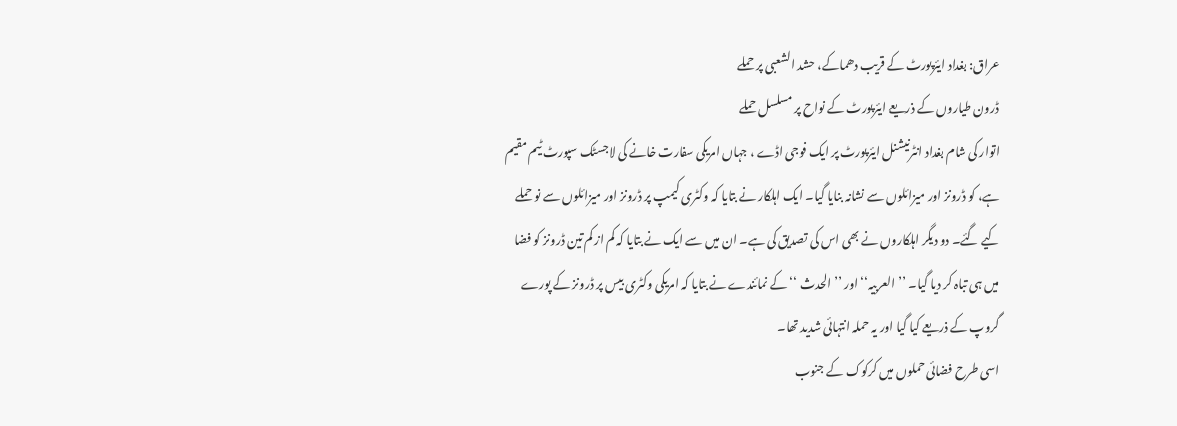عراق: بغداد ایئرپورٹ کے قریب دھماکے، حشد الشعبی پر حملے
ڈرون طیاروں کے ذریعے ایئرپورٹ کے نواح پر مسلسل حملے
اتوار کی شام بغداد انٹرنیشنل ایئرپورٹ پر ایک فوجی اڈے ، جہاں امریکی سفارت خانے کی لاجسٹک سپورٹ ٹیم مقیم ہے، کو ڈرونز اور میزائلوں سے نشانہ بنایا گیا۔ ایک اہلکار نے بتایا کہ وکٹری کیمپ پر ڈرونز اور میزائلوں سے نو حملے کیے گئے۔ دو دیگر اہلکاروں نے بھی اس کی تصدیق کی ہے۔ ان میں سے ایک نے بتایا کہ کم از کم تین ڈرونز کو فضا میں ہی تباہ کر دیا گیا۔ ’’ العربیہ‘‘ اور ’’ الحدث ‘‘ کے نمائندے نے بتایا کہ امریکی وکٹری بیس پر ڈرونز کے پورے گروپ کے ذریعے کیا گیا اور یہ حملہ انتہائی شدید تھا۔
اسی طرح فضائی حملوں میں کرکوک کے جنوب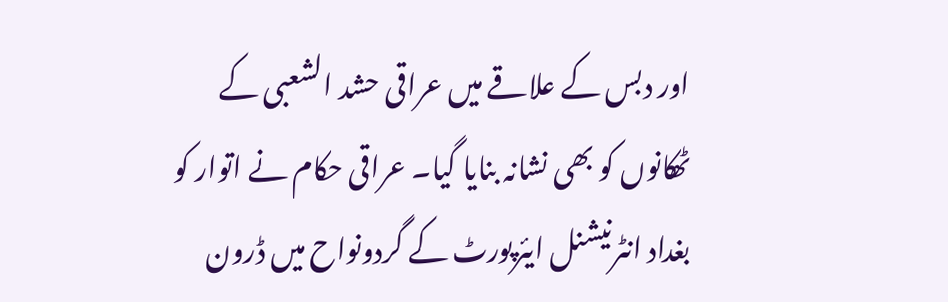اور دبس کے علاقے میں عراقی حشد الشعبی کے ٹھکانوں کو بھی نشانہ بنایا گیا۔ عراقی حکام نے اتوار کو بغداد انٹرنیشنل ایئرپورٹ کے گردونواح میں ڈرون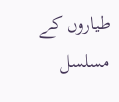طیاروں کے مسلسل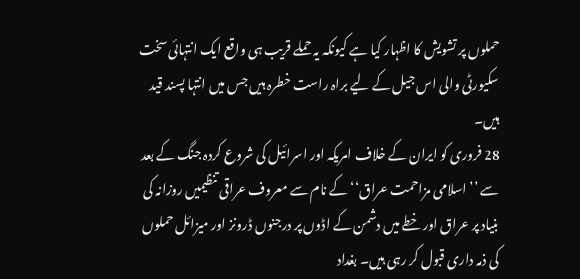حملوں پر تشویش کا اظہار کیا ہے کیونکہ یہ حملے قریب ہی واقع ایک انتہائی سخت سکیورٹی والی اس جیل کے لیے براہ راست خطرہ ہیں جس میں انتہا پسند قید ہیں۔
28 فروری کو ایران کے خلاف امریکہ اور اسرائیل کی شروع کردہ جنگ کے بعد سے ’’ اسلامی مزاحمت عراق‘‘ کے نام سے معروف عراقی تنظیمیں روزانہ کی بنیاد پر عراق اور خطے میں دشمن کے اڈوں پر درجنوں ڈرونز اور میزائل حملوں کی ذمہ داری قبول کر رہی ہیں۔ بغداد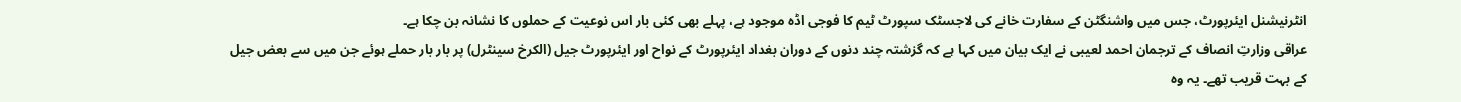انٹرنیشنل ایئرپورٹ، جس میں واشنگٹن کے سفارت خانے کی لاجسٹک سپورٹ ٹیم کا فوجی اڈہ موجود ہے، پہلے بھی کئی بار اس نوعیت کے حملوں کا نشانہ بن چکا ہے۔
عراقی وزارتِ انصاف کے ترجمان احمد لعیبی نے ایک بیان میں کہا ہے کہ گزشتہ چند دنوں کے دوران بغداد ایئرپورٹ کے نواح اور ایئرپورٹ جیل (الکرخ سینٹرل) پر بار بار حملے ہوئے جن میں سے بعض جیل کے بہت قریب تھے۔ یہ وہ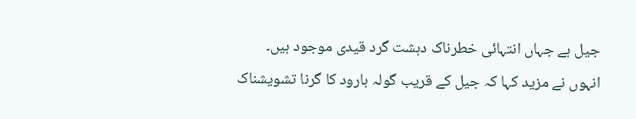جیل ہے جہاں انتہائی خطرناک دہشت گرد قیدی موجود ہیں۔
انہوں نے مزید کہا کہ جیل کے قریب گولہ بارود کا گرنا تشویشناک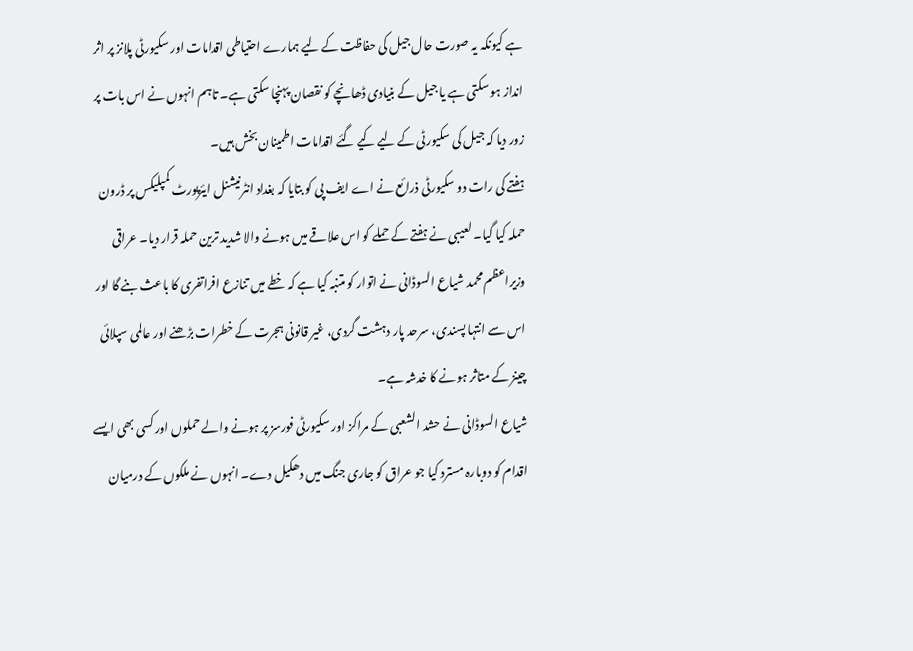ہے کیونکہ یہ صورت حال جیل کی حفاظت کے لیے ہمارے احتیاطی اقدامات اور سکیورٹی پلانز پر اثر انداز ہو سکتی ہے یا جیل کے بنیادی ڈھانچے کو نقصان پہنچا سکتی ہے۔ تاہم انہوں نے اس بات پر زور دیا کہ جیل کی سکیورٹی کے لیے کیے گئے اقدامات اطمینان بخش ہیں۔
ہفتے کی رات دو سکیورٹی ذرائع نے اے ایف پی کو بتایا کہ بغداد انٹرنیشنل ایئرپورٹ کمپلیکس پر ڈرون حملہ کیا گیا۔ لعیبی نے ہفتے کے حملے کو اس علاقے میں ہونے والا شدید ترین حملہ قرار دیا۔ عراقی وزیراعظم محمد شیاع السوڈانی نے اتوار کو متنبہ کیا ہے کہ خطے میں تنازع افراتفری کا باعث بنے گا اور اس سے انتہا پسندی، سرحد پار دہشت گردی، غیر قانونی ہجرت کے خطرات بڑھنے اور عالمی سپلائی چینز کے متاثر ہونے کا خدشہ ہے۔
شیاع السوڈانی نے حشد الشعبی کے مراکز اور سکیورٹی فورسز پر ہونے والے حملوں اور کسی بھی ایسے اقدام کو دوبارہ مسترد کیا جو عراق کو جاری جنگ میں دھکیل دے۔ انہوں نے ملکوں کے درمیان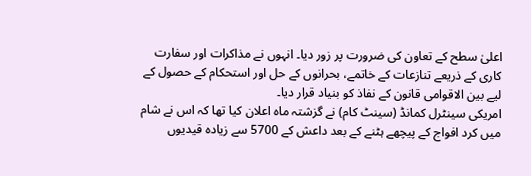اعلیٰ سطح کے تعاون کی ضرورت پر زور دیا۔ انہوں نے مذاکرات اور سفارت کاری کے ذریعے تنازعات کے خاتمے، بحرانوں کے حل اور استحکام کے حصول کے لیے بین الاقوامی قانون کے نفاذ کو بنیاد قرار دیا۔
امریکی سینٹرل کمانڈ (سینٹ کام) نے گزشتہ ماہ اعلان کیا تھا کہ اس نے شام میں کرد افواج کے پیچھے ہٹنے کے بعد داعش کے 5700 سے زیادہ قیدیوں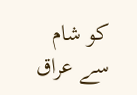کو شام سے عراق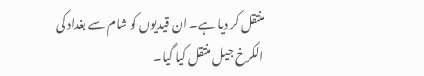منتقل کر دیا ہے۔ ان قیدیوں کو شام سے بغداد کی الکرخ جیل منتقل کیا گیا۔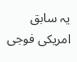یہ سابق امریکی فوجی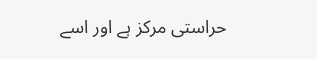حراستی مرکز ہے اور اسے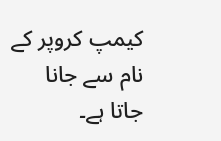کیمپ کروپر کے نام سے جانا جاتا ہے۔